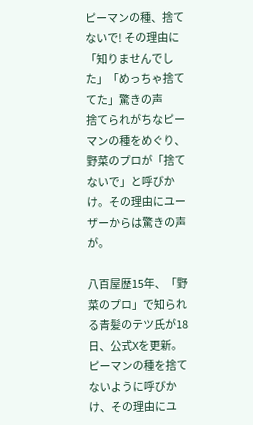ピーマンの種、捨てないで! その理由に「知りませんでした」「めっちゃ捨ててた」驚きの声
捨てられがちなピーマンの種をめぐり、野菜のプロが「捨てないで」と呼びかけ。その理由にユーザーからは驚きの声が。

八百屋歴15年、「野菜のプロ」で知られる青髪のテツ氏が18日、公式Xを更新。ピーマンの種を捨てないように呼びかけ、その理由にユ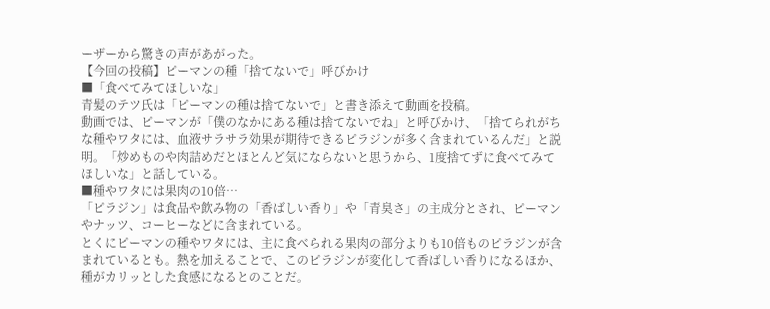ーザーから驚きの声があがった。
【今回の投稿】ピーマンの種「捨てないで」呼びかけ
■「食べてみてほしいな」
青髪のテツ氏は「ピーマンの種は捨てないで」と書き添えて動画を投稿。
動画では、ピーマンが「僕のなかにある種は捨てないでね」と呼びかけ、「捨てられがちな種やワタには、血液サラサラ効果が期待できるピラジンが多く含まれているんだ」と説明。「炒めものや肉詰めだとほとんど気にならないと思うから、1度捨てずに食べてみてほしいな」と話している。
■種やワタには果肉の10倍…
「ピラジン」は食品や飲み物の「香ばしい香り」や「青臭さ」の主成分とされ、ピーマンやナッツ、コーヒーなどに含まれている。
とくにピーマンの種やワタには、主に食べられる果肉の部分よりも10倍ものピラジンが含まれているとも。熱を加えることで、このピラジンが変化して香ばしい香りになるほか、種がカリッとした食感になるとのことだ。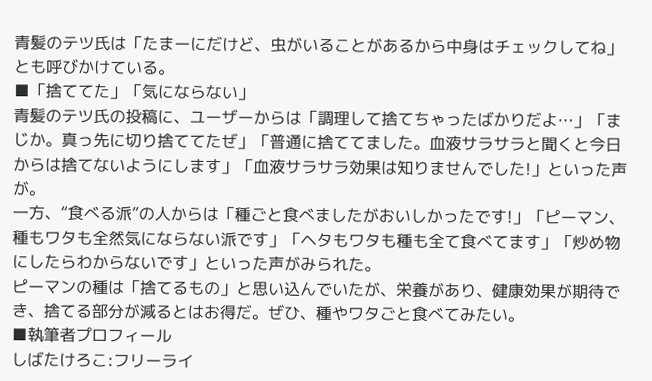青髪のテツ氏は「たまーにだけど、虫がいることがあるから中身はチェックしてね」とも呼びかけている。
■「捨ててた」「気にならない」
青髪のテツ氏の投稿に、ユーザーからは「調理して捨てちゃったばかりだよ…」「まじか。真っ先に切り捨ててたぜ」「普通に捨ててました。血液サラサラと聞くと今日からは捨てないようにします」「血液サラサラ効果は知りませんでした!」といった声が。
一方、“食べる派”の人からは「種ごと食べましたがおいしかったです!」「ピーマン、種もワタも全然気にならない派です」「ヘタもワタも種も全て食べてます」「炒め物にしたらわからないです」といった声がみられた。
ピーマンの種は「捨てるもの」と思い込んでいたが、栄養があり、健康効果が期待でき、捨てる部分が減るとはお得だ。ぜひ、種やワタごと食べてみたい。
■執筆者プロフィール
しばたけろこ:フリーライ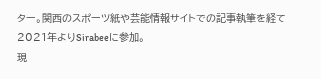ター。関西のスポーツ紙や芸能情報サイトでの記事執筆を経て2021年よりSirabeeに参加。
現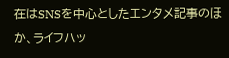在はSNSを中心としたエンタメ記事のほか、ライフハッ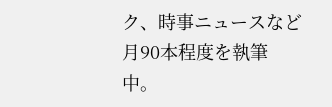ク、時事ニュースなど月90本程度を執筆中。